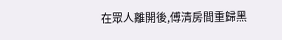在眾人離開後,傅清房間重歸黑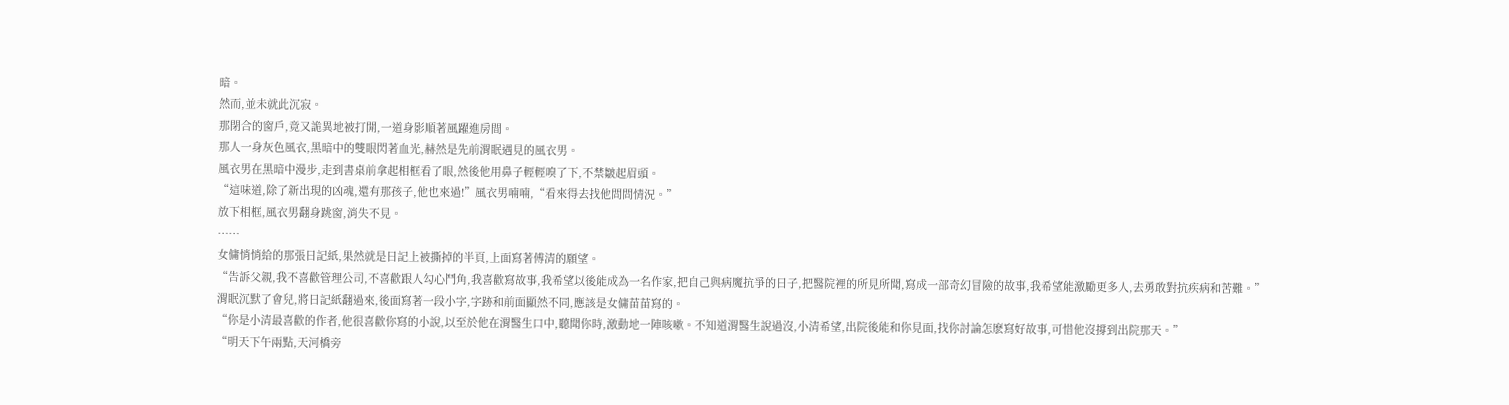暗。
然而,並未就此沉寂。
那閉合的窗戶,竟又詭異地被打開,一道身影順著風躍進房間。
那人一身灰色風衣,黑暗中的雙眼閃著血光,赫然是先前渭眠遇見的風衣男。
風衣男在黑暗中漫步,走到書桌前拿起相框看了眼,然後他用鼻子輕輕嗅了下,不禁皺起眉頭。
“這味道,除了新出現的凶魂,還有那孩子,他也來過!”風衣男喃喃,“看來得去找他問問情況。”
放下相框,風衣男翻身跳窗,消失不見。
……
女傭悄悄給的那張日記紙,果然就是日記上被撕掉的半頁,上面寫著傅清的願望。
“告訴父親,我不喜歡管理公司,不喜歡跟人勾心鬥角,我喜歡寫故事,我希望以後能成為一名作家,把自己與病魔抗爭的日子,把醫院裡的所見所聞,寫成一部奇幻冒險的故事,我希望能激勵更多人,去勇敢對抗疾病和苦難。”
渭眠沉默了會兒,將日記紙翻過來,後面寫著一段小字,字跡和前面顯然不同,應該是女傭苗苗寫的。
“你是小清最喜歡的作者,他很喜歡你寫的小說,以至於他在渭醫生口中,聽聞你時,激動地一陣咳嗽。不知道渭醫生說過沒,小清希望,出院後能和你見面,找你討論怎麽寫好故事,可惜他沒撐到出院那天。”
“明天下午兩點,天河橋旁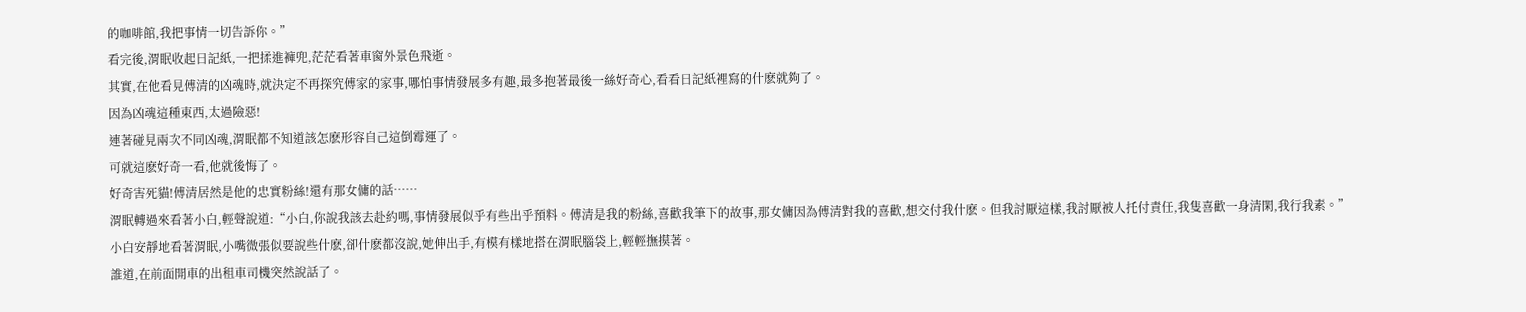的咖啡館,我把事情一切告訴你。”
看完後,渭眠收起日記紙,一把揉進褲兜,茫茫看著車窗外景色飛逝。
其實,在他看見傅清的凶魂時,就決定不再探究傅家的家事,哪怕事情發展多有趣,最多抱著最後一絲好奇心,看看日記紙裡寫的什麽就夠了。
因為凶魂這種東西,太過險惡!
連著碰見兩次不同凶魂,渭眠都不知道該怎麽形容自己這倒霉運了。
可就這麽好奇一看,他就後悔了。
好奇害死貓!傅清居然是他的忠實粉絲!還有那女傭的話……
渭眠轉過來看著小白,輕聲說道:“小白,你說我該去赴約嗎,事情發展似乎有些出乎預料。傅清是我的粉絲,喜歡我筆下的故事,那女傭因為傅清對我的喜歡,想交付我什麽。但我討厭這樣,我討厭被人托付責任,我隻喜歡一身清閑,我行我素。”
小白安靜地看著渭眠,小嘴微張似要說些什麽,卻什麽都沒說,她伸出手,有模有樣地搭在渭眠腦袋上,輕輕撫摸著。
誰道,在前面開車的出租車司機突然說話了。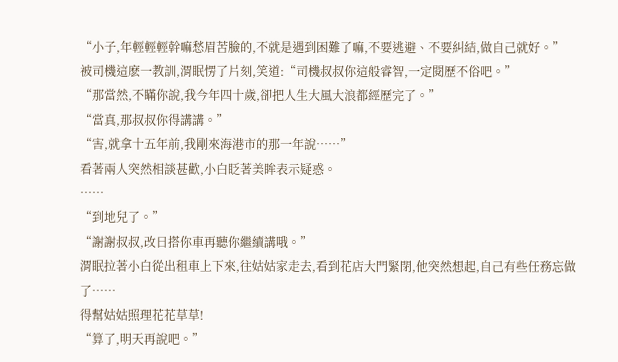“小子,年輕輕輕幹嘛愁眉苦臉的,不就是遇到困難了嘛,不要逃避、不要糾結,做自己就好。”
被司機這麽一教訓,渭眠愣了片刻,笑道:“司機叔叔你這般睿智,一定閱歷不俗吧。”
“那當然,不瞞你說,我今年四十歲,卻把人生大風大浪都經歷完了。”
“當真,那叔叔你得講講。”
“害,就拿十五年前,我剛來海港市的那一年說……”
看著兩人突然相談甚歡,小白眨著美眸表示疑惑。
……
“到地兒了。”
“謝謝叔叔,改日搭你車再聽你繼續講哦。”
渭眠拉著小白從出租車上下來,往姑姑家走去,看到花店大門緊閉,他突然想起,自己有些任務忘做了……
得幫姑姑照理花花草草!
“算了,明天再說吧。”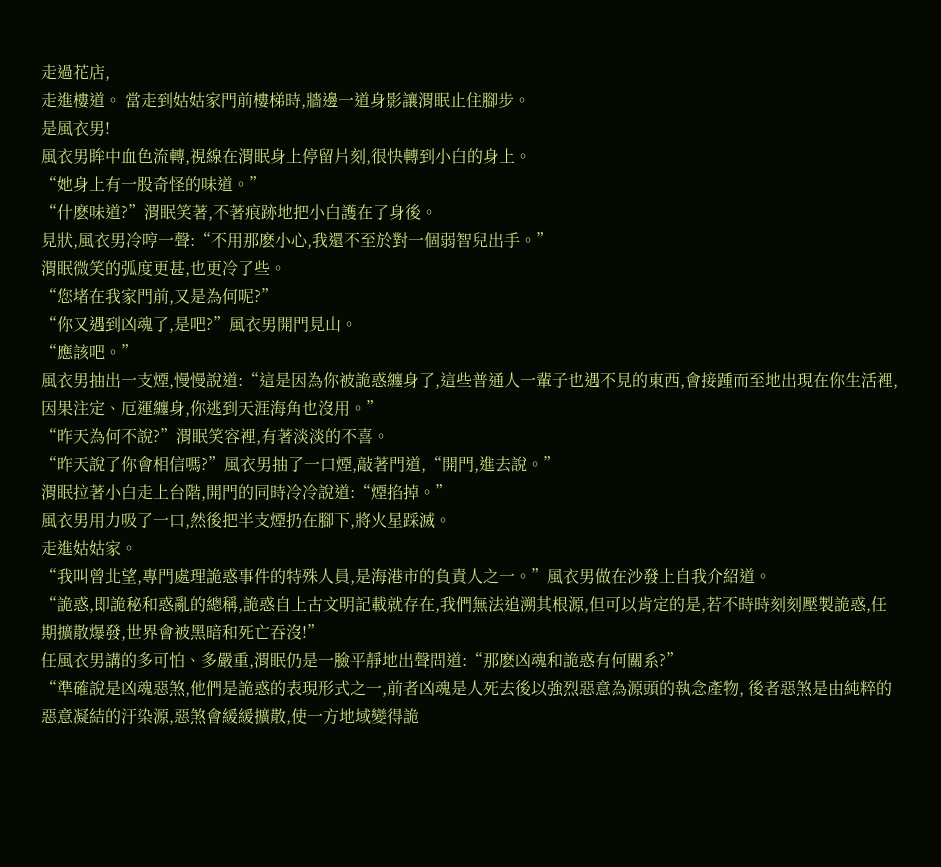走過花店,
走進樓道。 當走到姑姑家門前樓梯時,牆邊一道身影讓渭眠止住腳步。
是風衣男!
風衣男眸中血色流轉,視線在渭眠身上停留片刻,很快轉到小白的身上。
“她身上有一股奇怪的味道。”
“什麽味道?”渭眠笑著,不著痕跡地把小白護在了身後。
見狀,風衣男冷哼一聲:“不用那麽小心,我還不至於對一個弱智兒出手。”
渭眠微笑的弧度更甚,也更冷了些。
“您堵在我家門前,又是為何呢?”
“你又遇到凶魂了,是吧?”風衣男開門見山。
“應該吧。”
風衣男抽出一支煙,慢慢說道:“這是因為你被詭惑纏身了,這些普通人一輩子也遇不見的東西,會接踵而至地出現在你生活裡,因果注定、厄運纏身,你逃到天涯海角也沒用。”
“昨天為何不說?”渭眠笑容裡,有著淡淡的不喜。
“昨天說了你會相信嗎?”風衣男抽了一口煙,敲著門道,“開門,進去說。”
渭眠拉著小白走上台階,開門的同時冷冷說道:“煙掐掉。”
風衣男用力吸了一口,然後把半支煙扔在腳下,將火星踩滅。
走進姑姑家。
“我叫曾北望,專門處理詭惑事件的特殊人員,是海港市的負責人之一。”風衣男做在沙發上自我介紹道。
“詭惑,即詭秘和惑亂的總稱,詭惑自上古文明記載就存在,我們無法追溯其根源,但可以肯定的是,若不時時刻刻壓製詭惑,任期擴散爆發,世界會被黑暗和死亡吞沒!”
任風衣男講的多可怕、多嚴重,渭眠仍是一臉平靜地出聲問道:“那麽凶魂和詭惑有何關系?”
“準確說是凶魂惡煞,他們是詭惑的表現形式之一,前者凶魂是人死去後以強烈惡意為源頭的執念產物, 後者惡煞是由純粹的惡意凝結的汙染源,惡煞會緩緩擴散,使一方地域變得詭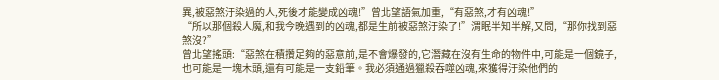異,被惡煞汙染過的人,死後才能變成凶魂!”曾北望語氣加重,“有惡煞,才有凶魂!”
“所以那個殺人魔,和我今晚遇到的凶魂,都是生前被惡煞汙染了!”渭眠半知半解,又問,“那你找到惡煞沒?”
曾北望搖頭:“惡煞在積攢足夠的惡意前,是不會爆發的,它潛藏在沒有生命的物件中,可能是一個鏡子,也可能是一塊木頭,還有可能是一支鉛筆。我必須通過獵殺吞噬凶魂,來獲得汙染他們的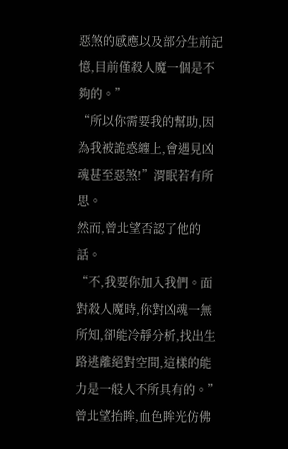惡煞的感應以及部分生前記憶,目前僅殺人魔一個是不夠的。”
“所以你需要我的幫助,因為我被詭惑纏上,會遇見凶魂甚至惡煞!”渭眠若有所思。
然而,曾北望否認了他的話。
“不,我要你加入我們。面對殺人魔時,你對凶魂一無所知,卻能冷靜分析,找出生路逃離絕對空間,這樣的能力是一般人不所具有的。”曾北望抬眸,血色眸光仿佛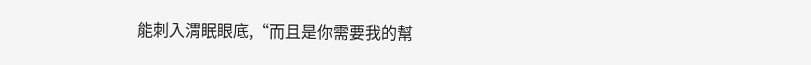能刺入渭眠眼底,“而且是你需要我的幫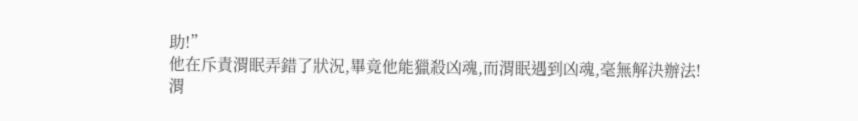助!”
他在斥責渭眠弄錯了狀況,畢竟他能獵殺凶魂,而渭眠遇到凶魂,毫無解決辦法!
渭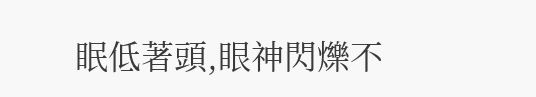眠低著頭,眼神閃爍不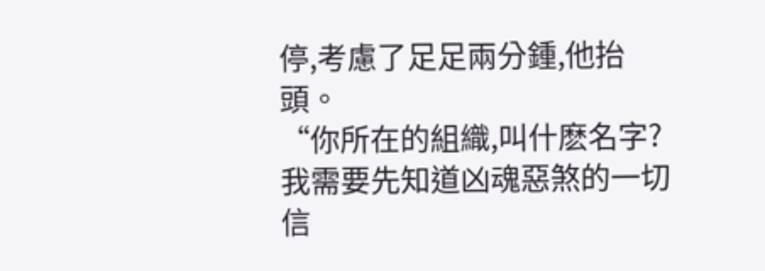停,考慮了足足兩分鍾,他抬頭。
“你所在的組織,叫什麽名字?我需要先知道凶魂惡煞的一切信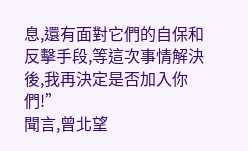息,還有面對它們的自保和反擊手段,等這次事情解決後,我再決定是否加入你們!”
聞言,曾北望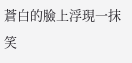蒼白的臉上浮現一抹笑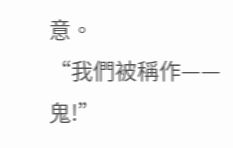意。
“我們被稱作——鬼!”